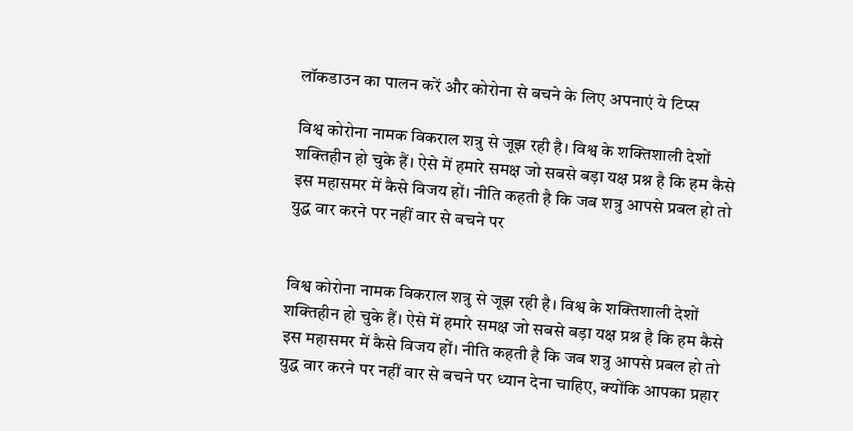लॉकडाउन का पालन करें और कोरोना से बचने के लिए अपनाएं ये टिप्स

विश्व कोरोना नामक विकराल शत्रु से जूझ रही है। विश्व के शक्तिशाली देशों शक्तिहीन हो चुके हैं। ऐसे में हमारे समक्ष जो सबसे बड़ा यक्ष प्रश्न है कि हम कैसे इस महासमर में कैसे विजय हों। नीति कहती है कि जब शत्रु आपसे प्रबल हो तो युद्ध वार करने पर नहीं वार से बचने पर


विश्व कोरोना नामक विकराल शत्रु से जूझ रही है। विश्व के शक्तिशाली देशों शक्तिहीन हो चुके हैं। ऐसे में हमारे समक्ष जो सबसे बड़ा यक्ष प्रश्न है कि हम कैसे इस महासमर में कैसे विजय हों। नीति कहती है कि जब शत्रु आपसे प्रबल हो तो युद्ध वार करने पर नहीं वार से बचने पर ध्यान देना चाहिए, क्योंकि आपका प्रहार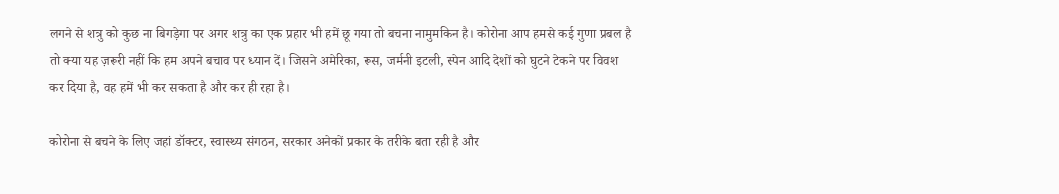लगने से शत्रु को कुछ ना बिगड़ेगा पर अगर शत्रु का एक प्रहार भी हमें छू गया तो बचना नामुमकिन है। कोरोना आप हमसे कई गुणा प्रबल है तो क्या यह ज़रूरी नहीं कि हम अपने बचाव पर ध्यान दें। जिसने अमेरिका, रूस, जर्मनी इटली, स्पेन आदि देशों को घुटने टेकने पर विवश कर दिया है, वह हमें भी कर सकता है और कर ही रहा है।

कोरोना से बचने के लिए जहां डॉक्टर, स्वास्थ्य संगठन, सरकार अनेकों प्रकार के तरीके बता रही है और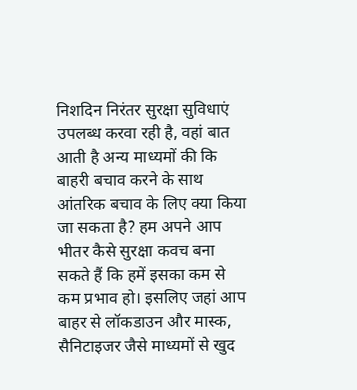निशदिन निरंतर सुरक्षा सुविधाएं उपलब्ध करवा रही है, वहां बात आती है अन्य माध्यमों की कि बाहरी बचाव करने के साथ आंतरिक बचाव के लिए क्या किया जा सकता है? हम अपने आप भीतर कैसे सुरक्षा कवच बना सकते हैं कि हमें इसका कम से कम प्रभाव हो। इसलिए जहां आप बाहर से लॉकडाउन और मास्क, सैनिटाइजर जैसे माध्यमों से खुद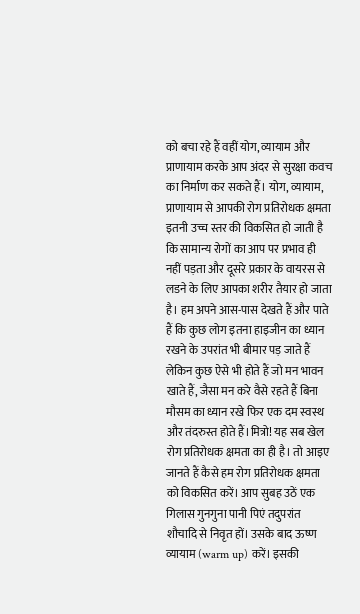को बचा रहे हैं वहीं योग, व्यायाम और प्राणायाम करके आप अंदर से सुरक्षा कवच का निर्माण कर सकते हैं। योग, व्यायाम, प्राणायाम से आपकी रोग प्रतिरोधक क्षमता इतनी उच्च स्तर की विकसित हो जाती है कि सामान्य रोगों का आप पर प्रभाव ही नहीं पड़ता और दूसरे प्रकार के वायरस से लडने के लिए आपका शरीर तैयार हो जाता है। हम अपने आस-पास देखते हैं और पाते हैं कि कुछ लोग इतना हाइजीन का ध्यान रखने के उपरांत भी बीमार पड़ जाते हैं लेकिन कुछ ऐसे भी होते हैं जो मन भावन खाते हैं, जैसा मन करे वैसे रहते हैं बिना मौसम का ध्यान रखे फिर एक दम स्वस्थ और तंदरुस्त होते हैं।मित्रो! यह सब खेल रोग प्रतिरोधक क्षमता का ही है। तो आइए जानते हैं कैसे हम रोग प्रतिरोधक क्षमता को विकसित करें। आप सुबह उठें एक गिलास गुनगुना पानी पिएं तदुपरांत शौचादि से निवृत हों। उसके बाद ऊष्ण व्यायाम (warm up) करें। इसकी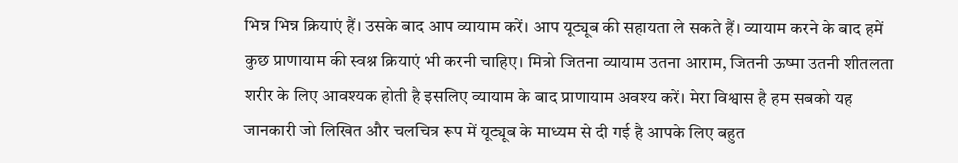भिन्न भिन्न क्रियाएं हैं। उसके बाद आप व्यायाम करें। आप यूट्यूब की सहायता ले सकते हैं। व्यायाम करने के बाद हमें कुछ प्राणायाम की स्वश्न क्रियाएं भी करनी चाहिए। मित्रो जितना व्यायाम उतना आराम, जितनी ऊष्मा उतनी शीतलता शरीर के लिए आवश्यक होती है इसलिए व्यायाम के बाद प्राणायाम अवश्य करें। मेरा विश्वास है हम सबको यह जानकारी जो लिखित और चलचित्र रूप में यूट्यूब के माध्यम से दी गई है आपके लिए बहुत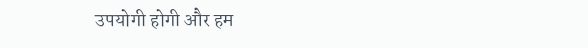उपयोगी होगी और हम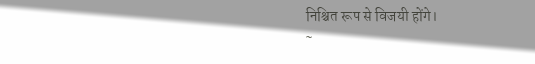निश्चित रूप से विजयी होंगे।
~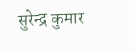सुरेन्द्र कुमार